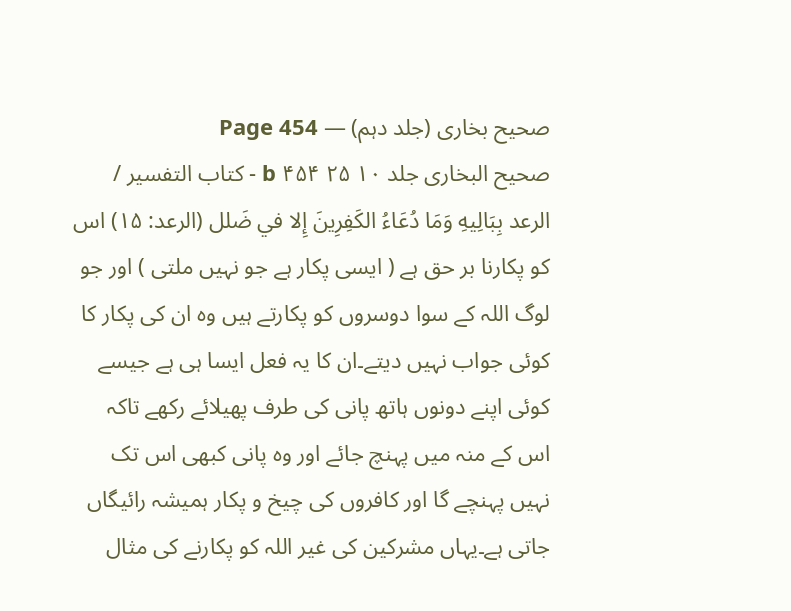صحیح بخاری (جلد دہم) — Page 454
صحیح البخاری جلد ۱۰ b ۴۵۴ ۲۵ - کتاب التفسير / الرعد بِبَالِيهِ وَمَا دُعَاءُ الكَفِرِينَ إِلا في ضَلل (الرعد: ۱۵) اس کو پکارنا بر حق ہے ( ایسی پکار ہے جو نہیں ملتی ) اور جو لوگ اللہ کے سوا دوسروں کو پکارتے ہیں وہ ان کی پکار کا کوئی جواب نہیں دیتے۔ان کا یہ فعل ایسا ہی ہے جیسے کوئی اپنے دونوں ہاتھ پانی کی طرف پھیلائے رکھے تاکہ اس کے منہ میں پہنچ جائے اور وہ پانی کبھی اس تک نہیں پہنچے گا اور کافروں کی چیخ و پکار ہمیشہ رائیگاں جاتی ہے۔یہاں مشرکین کی غیر اللہ کو پکارنے کی مثال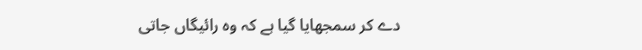دے کر سمجھایا گیا ہے کہ وہ رائیگاں جاتی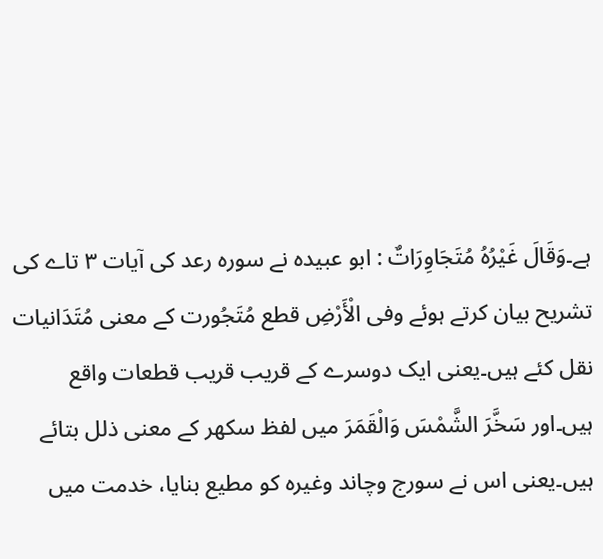ہے۔وَقَالَ غَيْرُهُ مُتَجَاوِرَاتٌ : ابو عبیدہ نے سورہ رعد کی آیات ۳ تاے کی تشریح بیان کرتے ہوئے وفی الْأَرْضِ قطع مُتَجُورت کے معنی مُتَدَانيات نقل کئے ہیں۔یعنی ایک دوسرے کے قریب قریب قطعات واقع ہیں۔اور سَخَّرَ الشَّمْسَ وَالْقَمَرَ میں لفظ سکھر کے معنی ذلل بتائے ہیں۔یعنی اس نے سورج وچاند وغیرہ کو مطیع بنایا، خدمت میں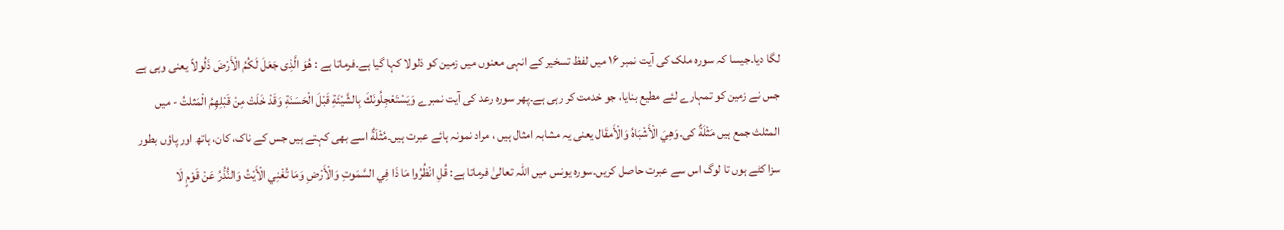لگا دیا۔جیسا کہ سورہ ملک کی آیت نمبر ۱۶ میں لفظ تسخیر کے انہی معنوں میں زمین کو ذلولا کہا گیا ہے۔فرماتا ہے : هُوَ الَّذِى جَعَلَ لَكُمُ الْأَرْضَ ذَلُولاً یعنی وہی ہے جس نے زمین کو تمہارے لئے مطیع بنایا، جو خدمت کر رہی ہے۔پھر سورہ رعد کی آیت نمبرے وَيَسْتَعْجِلُونَكَ بِالشَّيْئَةِ قَبْلَ الْحَسَنَةِ وَقَدْ خَلَتْ مِنْ قَبْلِهِمُ الْمَثلتُ - میں المثلث جمع ہیں مَثْلَةٌ کی۔وَهِيَ الْأَشْبَاهُ وَالْأَمقَال یعنی یہ مشابہ امثال ہیں ، مراد نمونہ ہائے عبرت ہیں۔مُثْلَةٌ اسے بھی کہتے ہیں جس کے ناک، کان، ہاتھ اور پاؤں بطور سزا کٹے ہوں تا لوگ اس سے عبرت حاصل کریں۔سورہ یونس میں اللہ تعالیٰ فرماتا ہے: قُلِ انْظُرُوا مَا ذَا فِي السَّمَوتِ وَالْأَرْضِ وَمَا تُغْنِي الْأَيْتُ وَالنُّذُرُ عَنْ قَوْمٍ لَا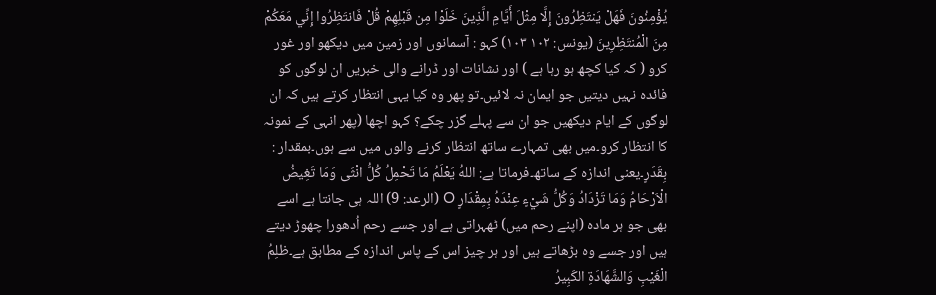يُؤْمِنُونَ فَهَلْ يَنتَظِرُونَ إِلَّا مِثْلَ أَيَّامِ الَّذِينَ خَلَوْا مِن قَبْلِهِمْ قُلْ فَانتَظِرُوا إِنِّي مَعَكُمْ مِنَ الْمُنتَظِرِينَ (یونس: ۱۰۲ ۱۰۳) کہو : آسمانوں اور زمین میں دیکھو اور غور کرو ( کہ کیا کچھ ہو رہا ہے ) اور نشانات اور ڈرانے والی خبریں ان لوگوں کو فائدہ نہیں دیتیں جو ایمان نہ لائیں۔تو پھر وہ کیا یہی انتظار کرتے ہیں کہ ان لوگوں کے ایام دیکھیں جو ان سے پہلے گزر چکے؟ کہو اچھا (پھر انہی کے نمونہ کا انتظار کرو۔میں بھی تمہارے ساتھ انتظار کرنے والوں میں سے ہوں۔بمقدار : بِقَدَرٍ۔یعنی اندازہ کے ساتھ۔فرماتا ہے: اللهُ يَعْلَمُ مَا تَحْمِلُ كُلُّ انْثَى وَمَا تَغِيضُ الْاَرْحَامُ وَمَا تَزْدَادُ وَكُلُّ شَيْءٍ عِنْدَهُ بِمِقْدَارٍ O (الرعد: 9) اللہ ہی جانتا ہے اسے بھی جو ہر مادہ (اپنے رحم میں) ٹھہراتی ہے اور جسے رحم اُدھورا چھوڑ دیتے ہیں اور جسے وہ بڑھاتے ہیں اور ہر چیز اس کے پاس اندازہ کے مطابق ہے۔ظلِمُ الْغَيْبِ وَالشَّهَادَةِ الكَبِيرُ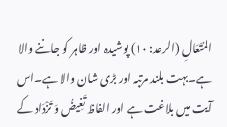المُتَعَالِ (الرعد: ١٠) پوشیدہ اور ظاہر کو جاننے والا ہے۔بہت بلند مرتبہ اور بڑی شان والا ہے۔اس آیت میں بلاغت ہے اور الفاظ تَغِيضُ وَ تَزْدَاد کے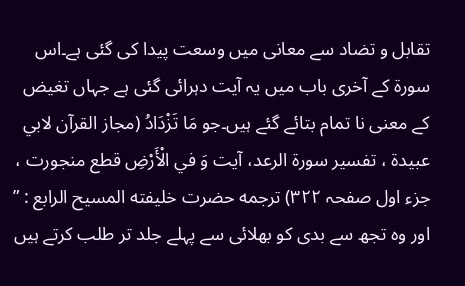تقابل و تضاد سے معانی میں وسعت پیدا کی گئی ہے۔اس سورۃ کے آخری باب میں یہ آیت دہرائی گئی ہے جہاں تغیض کے معنی نا تمام بتائے گئے ہیں۔جو مَا تَزْدَادُ (مجاز القرآن لابي عبيدة ، تفسير سورة الرعد، آیت وَ في الْأَرْضِ قطع منجورت ، جزء اول صفحہ ۳۲۲) ترجمه حضرت خليفته المسیح الرابع : ” اور وہ تجھ سے بدی کو بھلائی سے پہلے جلد تر طلب کرتے ہیں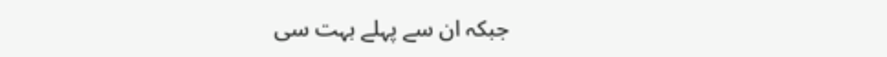جبکہ ان سے پہلے بہت سی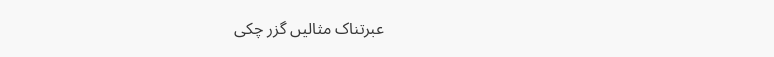عبرتناک مثالیں گزر چکی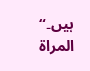ہیں۔“ المراة